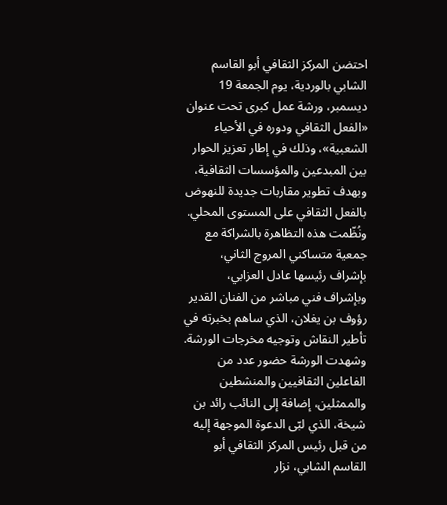احتضن المركز الثقافي أبو القاسم الشابي بالوردية، يوم الجمعة 19 ديسمبر، ورشة عمل كبرى تحت عنوان «الفعل الثقافي ودوره في الأحياء الشعبية»، وذلك في إطار تعزيز الحوار بين المبدعين والمؤسسات الثقافية، وبهدف تطوير مقاربات جديدة للنهوض بالفعل الثقافي على المستوى المحلي.
ونُظّمت هذه التظاهرة بالشراكة مع جمعية متساكني المروج الثاني، بإشراف رئيسها عادل العزابي، وبإشراف فني مباشر من الفنان القدير رؤوف بن يغلان، الذي ساهم بخبرته في تأطير النقاش وتوجيه مخرجات الورشة.
وشهدت الورشة حضور عدد من الفاعلين الثقافيين والمنشطين والممثلين، إضافة إلى النائب رائد بن شيخة، الذي لبّى الدعوة الموجهة إليه من قبل رئيس المركز الثقافي أبو القاسم الشابي، نزار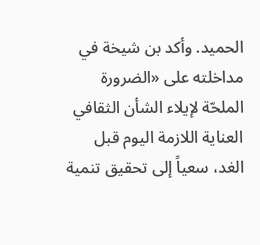الحميد. وأكد بن شيخة في مداخلته على «الضرورة الملحّة لإيلاء الشأن الثقافي العناية اللازمة اليوم قبل الغد، سعياً إلى تحقيق تنمية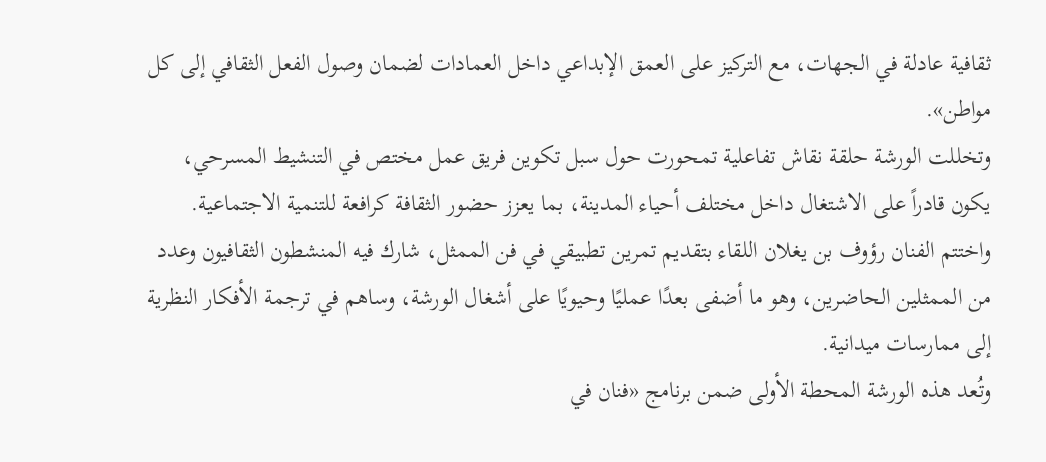ثقافية عادلة في الجهات، مع التركيز على العمق الإبداعي داخل العمادات لضمان وصول الفعل الثقافي إلى كل مواطن».
وتخللت الورشة حلقة نقاش تفاعلية تمحورت حول سبل تكوين فريق عمل مختص في التنشيط المسرحي، يكون قادراً على الاشتغال داخل مختلف أحياء المدينة، بما يعزز حضور الثقافة كرافعة للتنمية الاجتماعية.
واختتم الفنان رؤوف بن يغلان اللقاء بتقديم تمرين تطبيقي في فن الممثل، شارك فيه المنشطون الثقافيون وعدد من الممثلين الحاضرين، وهو ما أضفى بعدًا عمليًا وحيويًا على أشغال الورشة، وساهم في ترجمة الأفكار النظرية إلى ممارسات ميدانية.
وتُعد هذه الورشة المحطة الأولى ضمن برنامج «فنان في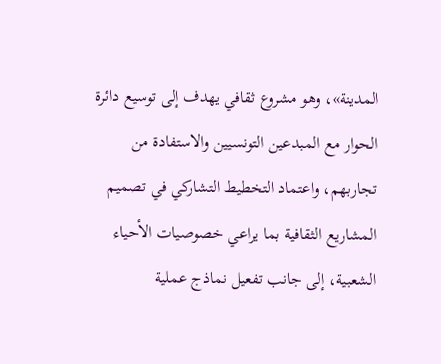المدينة»، وهو مشروع ثقافي يهدف إلى توسيع دائرة الحوار مع المبدعين التونسيين والاستفادة من تجاربهم، واعتماد التخطيط التشاركي في تصميم المشاريع الثقافية بما يراعي خصوصيات الأحياء الشعبية، إلى جانب تفعيل نماذج عملية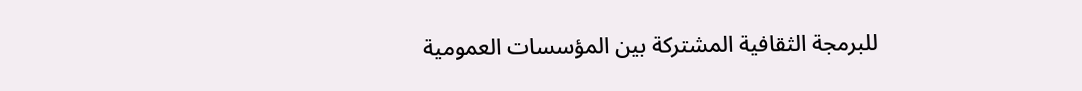للبرمجة الثقافية المشتركة بين المؤسسات العمومية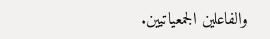والفاعلين الجمعياتيين.